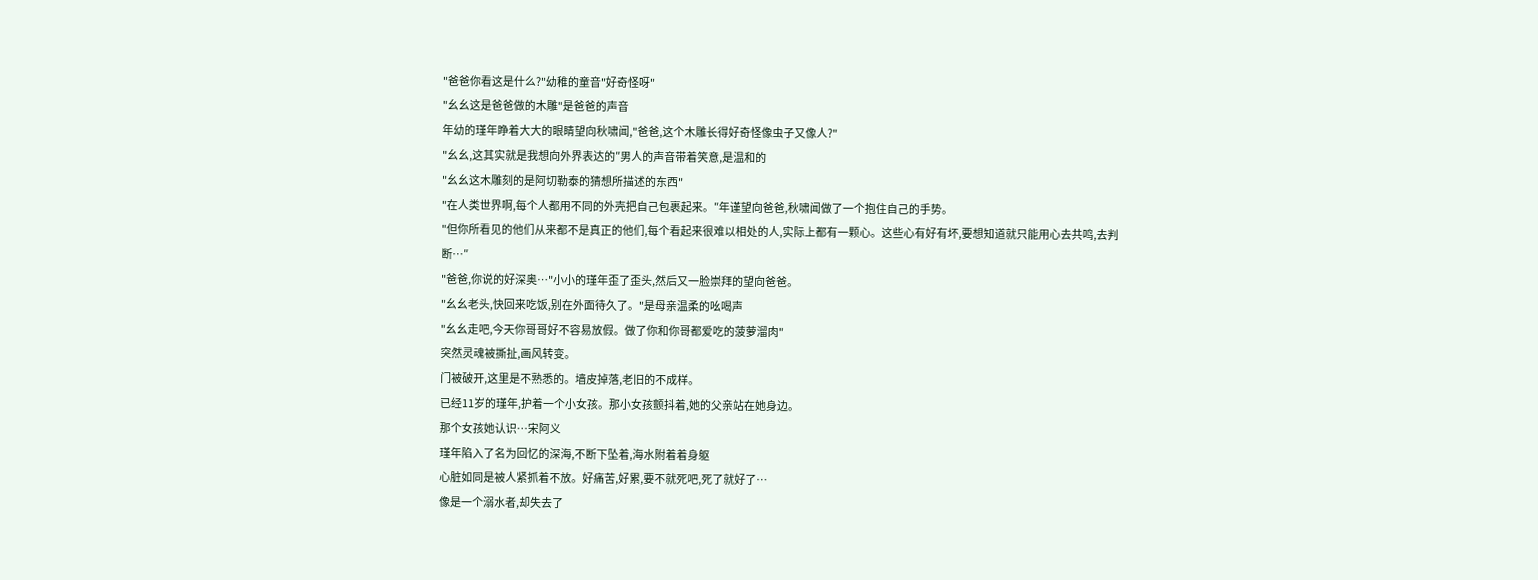"爸爸你看这是什么?"幼稚的童音"好奇怪呀"
"幺幺这是爸爸做的木雕"是爸爸的声音
年幼的瑾年睁着大大的眼睛望向秋啸闻,"爸爸,这个木雕长得好奇怪像虫子又像人?"
"幺幺,这其实就是我想向外界表达的″男人的声音带着笑意,是温和的
"幺幺这木雕刻的是阿切勒泰的猜想所描述的东西"
"在人类世界啊,每个人都用不同的外壳把自己包裹起来。″年谨望向爸爸,秋啸闻做了一个抱住自己的手势。
"但你所看见的他们从来都不是真正的他们,每个看起来很难以相处的人,实际上都有一颗心。这些心有好有坏,要想知道就只能用心去共鸣,去判断…″
"爸爸,你说的好深奥…"小小的瑾年歪了歪头,然后又一脸崇拜的望向爸爸。
"幺幺老头,快回来吃饭,别在外面待久了。"是母亲温柔的吆喝声
"幺幺走吧,今天你哥哥好不容易放假。做了你和你哥都爱吃的菠萝溜肉"
突然灵魂被撕扯,画风转变。
门被破开,这里是不熟悉的。墙皮掉落,老旧的不成样。
已经11岁的瑾年,护着一个小女孩。那小女孩颤抖着,她的父亲站在她身边。
那个女孩她认识…宋阿义
瑾年陷入了名为回忆的深海,不断下坠着,海水附着着身躯
心脏如同是被人紧抓着不放。好痛苦,好累,要不就死吧,死了就好了…
像是一个溺水者,却失去了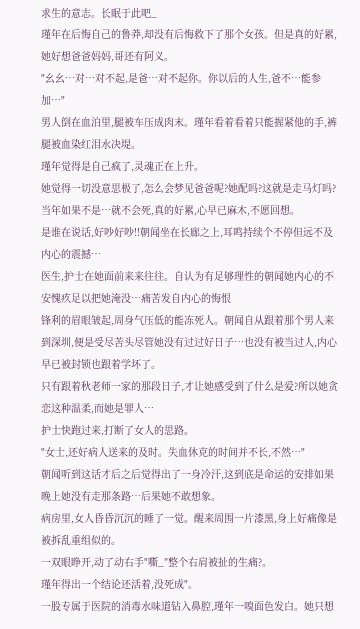求生的意志。长眠于此吧_
瑾年在后悔自己的鲁莽,却没有后悔救下了那个女孩。但是真的好累,她好想爸爸妈妈,哥还有阿义。
"幺幺…对…对不起,是爸…对不起你。你以后的人生,爸不…能参加…"
男人倒在血泊里,腿被车压成肉末。瑾年看着看着只能握紧他的手,裤腿被血染红泪水决堤。
瑾年觉得是自己疯了,灵魂正在上升。
她觉得一切没意思极了,怎么会梦见爸爸呢?她配吗?这就是走马灯吗?当年如果不是…就不会死,真的好累,心早已麻木,不愿回想。
是谁在说话,好吵好吵!!朝闻坐在长廊之上,耳鸣持续个不停但远不及内心的震撼…
医生,护士在她面前来来往往。自认为有足够理性的朝闻她内心的不安愧疚足以把她淹没…痛苦发自内心的悔恨
锋利的眉眼皱起,周身气压低的能冻死人。朝闻自从跟着那个男人来到深圳,便是受尽苦头尽管她没有过过好日子…也没有被当过人,内心早已被封锁也跟着学坏了。
只有跟着秋老师一家的那段日子,才让她感受到了什么是爱?所以她贪恋这种温柔,而她是罪人…
护士快跑过来,打断了女人的思路。
"女士,还好病人送来的及时。失血休克的时间并不长,不然…"
朝闻听到这话才后之后觉得出了一身冷汗,这到底是命运的安排如果晚上她没有走那条路…后果她不敢想象。
病房里,女人昏昏沉沉的睡了一觉。醒来周围一片漆黑,身上好痛像是被拆乱重组似的。
一双眼睁开,动了动右手"嘶_″整个右肩被扯的生痛?。
瑾年得出一个结论还活着,没死成"。
一股专属于医院的消毒水味道钻入鼻腔,瑾年一嗅面色发白。她只想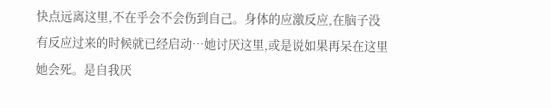快点远离这里,不在乎会不会伤到自己。身体的应激反应,在脑子没有反应过来的时候就已经启动…她讨厌这里,或是说如果再呆在这里她会死。是自我厌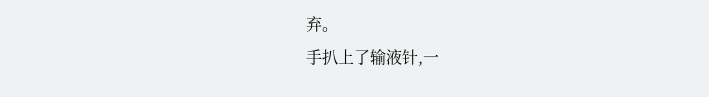弃。
手扒上了输液针,一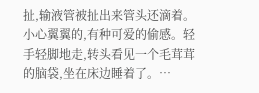扯,输液管被扯出来管头还滴着。
小心翼翼的,有种可爱的偷感。轻手轻脚地走,转头看见一个毛茸茸的脑袋,坐在床边睡着了。…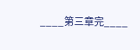____第三章完____